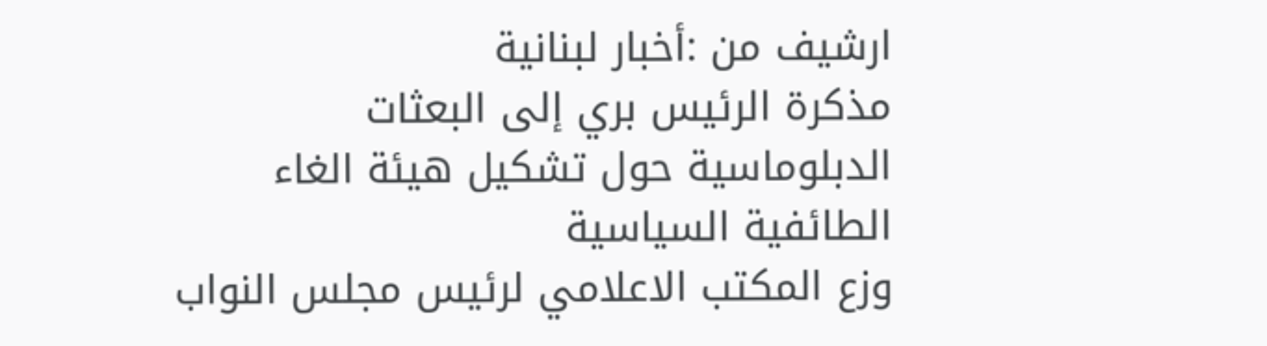ارشيف من :أخبار لبنانية
مذكرة الرئيس بري إلى البعثات الدبلوماسية حول تشكيل هيئة الغاء الطائفية السياسية
وزع المكتب الاعلامي لرئيس مجلس النواب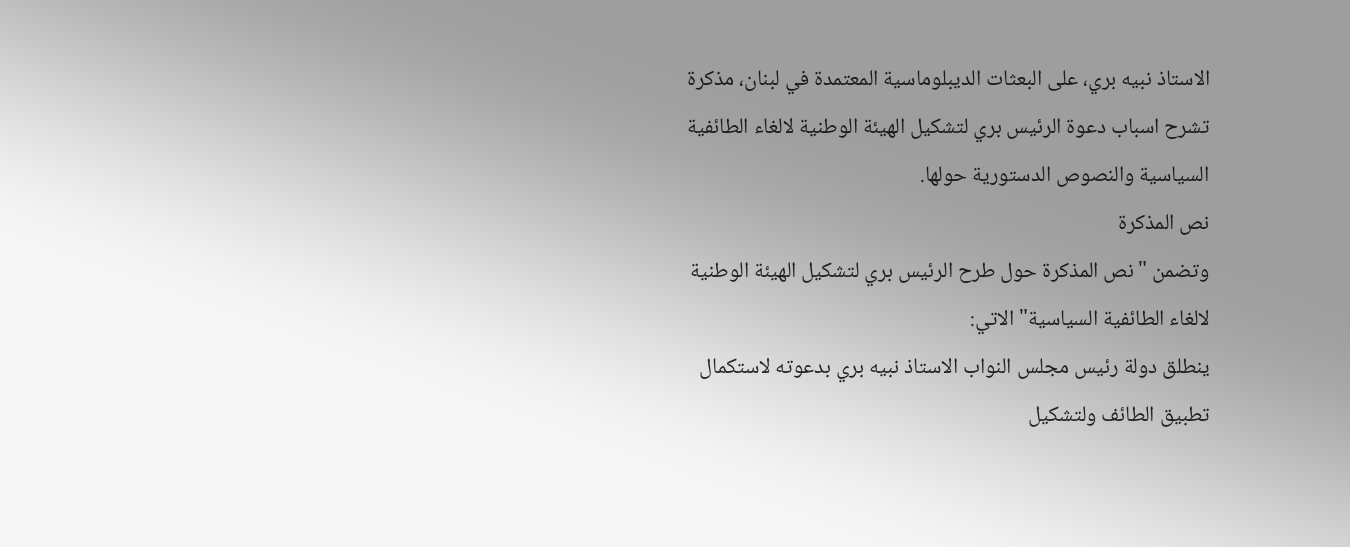الاستاذ نبيه بري، على البعثات الديبلوماسية المعتمدة في لبنان، مذكرة تشرح اسباب دعوة الرئيس بري لتشكيل الهيئة الوطنية لالغاء الطائفية السياسية والنصوص الدستورية حولها.
نص المذكرة
وتضمن " نص المذكرة حول طرح الرئيس بري لتشكيل الهيئة الوطنية لالغاء الطائفية السياسية" الاتي:
ينطلق دولة رئيس مجلس النواب الاستاذ نبيه بري بدعوته لاستكمال تطبيق الطائف ولتشكيل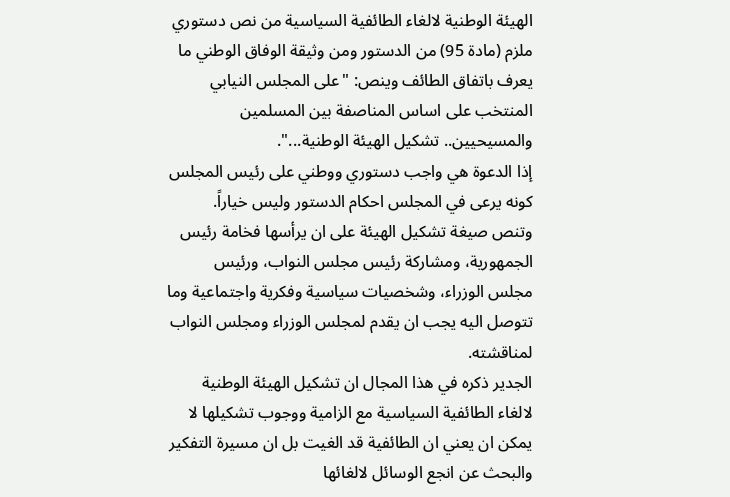الهيئة الوطنية لالغاء الطائفية السياسية من نص دستوري ملزم (مادة 95) من الدستور ومن وثيقة الوفاق الوطني ما يعرف باتفاق الطائف وينص: "على المجلس النيابي المنتخب على اساس المناصفة بين المسلمين والمسيحيين.. تشكيل الهيئة الوطنية...".
إذا الدعوة هي واجب دستوري ووطني على رئيس المجلس كونه يرعى في المجلس احكام الدستور وليس خياراً.
وتنص صيغة تشكيل الهيئة على ان يرأسها فخامة رئيس الجمهورية، ومشاركة رئيس مجلس النواب، ورئيس مجلس الوزراء، وشخصيات سياسية وفكرية واجتماعية وما تتوصل اليه يجب ان يقدم لمجلس الوزراء ومجلس النواب لمناقشته.
الجدير ذكره في هذا المجال ان تشكيل الهيئة الوطنية لالغاء الطائفية السياسية مع الزامية ووجوب تشكيلها لا يمكن ان يعني ان الطائفية قد الغيت بل ان مسيرة التفكير والبحث عن انجع الوسائل لالغائها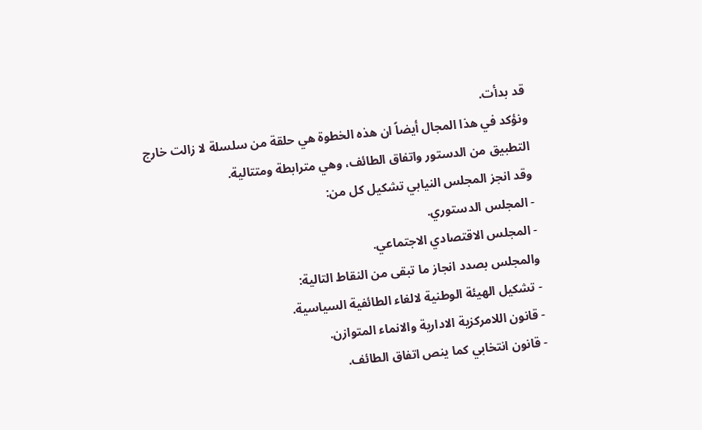قد بدأت.
ونؤكد في هذا المجال أيضاً ان هذه الخطوة هي حلقة من سلسلة لا زالت خارج التطبيق من الدستور واتفاق الطائف، وهي مترابطة ومتتالية.
وقد انجز المجلس النيابي تشكيل كل من:
- المجلس الدستوري.
- المجلس الاقتصادي الاجتماعي.
والمجلس بصدد انجاز ما تبقى من النقاط التالية:
- تشكيل الهيئة الوطنية لالغاء الطائفية السياسية.
- قانون اللامركزية الادارية والانماء المتوازن.
- قانون انتخابي كما ينص اتفاق الطائف.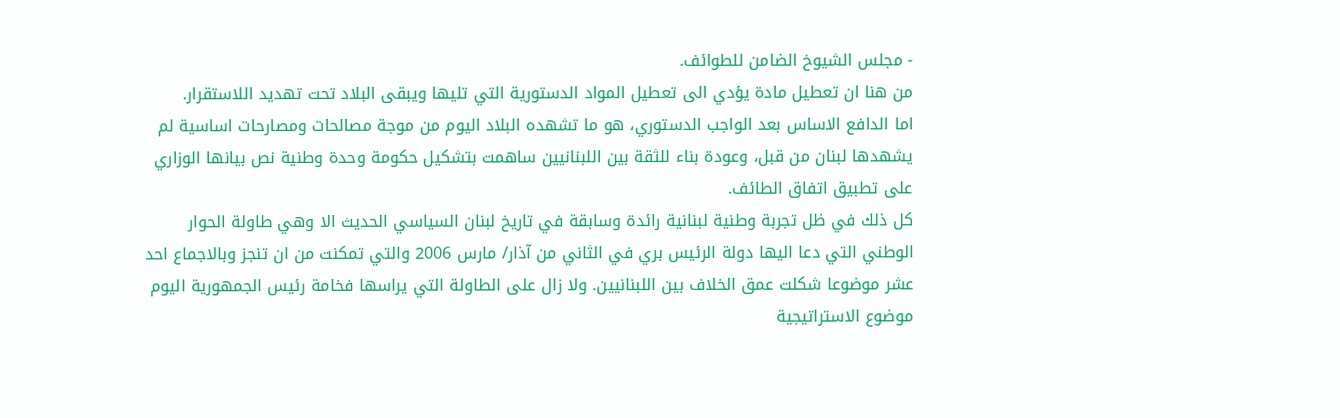- مجلس الشيوخ الضامن للطوائف.
من هنا ان تعطيل مادة يؤدي الى تعطيل المواد الدستورية التي تليها ويبقى البلاد تحت تهديد اللاستقرار.
اما الدافع الاساس بعد الواجب الدستوري، هو ما تشهده البلاد اليوم من موجة مصالحات ومصارحات اساسية لم يشهدها لبنان من قبل، وعودة بناء للثقة بين اللبنانيين ساهمت بتشكيل حكومة وحدة وطنية نص بيانها الوزاري على تطبيق اتفاق الطائف.
كل ذلك في ظل تجربة وطنية لبنانية رائدة وسابقة في تاريخ لبنان السياسي الحديث الا وهي طاولة الحوار الوطني التي دعا اليها دولة الرئيس بري في الثاني من آذار/ مارس 2006 والتي تمكنت من ان تنجز وبالاجماع احد عشر موضوعا شكلت عمق الخلاف بين اللبنانيين. ولا زال على الطاولة التي يراسها فخامة رئيس الجمهورية اليوم موضوع الاستراتيجية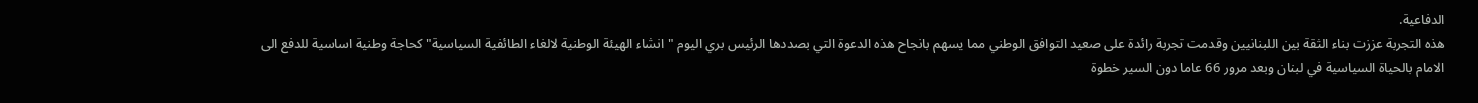الدفاعية.
هذه التجربة عززت بناء الثقة بين اللبنانيين وقدمت تجربة رائدة على صعيد التوافق الوطني مما يسهم بانجاح هذه الدعوة التي بصددها الرئيس بري اليوم "انشاء الهيئة الوطنية لالغاء الطائفية السياسية" كحاجة وطنية اساسية للدفع الى الامام بالحياة السياسية في لبنان وبعد مرور 66 عاما دون السير خطوة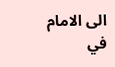الى الامام في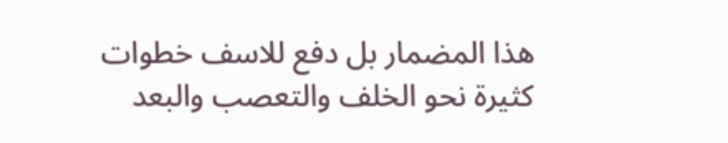هذا المضمار بل دفع للاسف خطوات كثيرة نحو الخلف والتعصب والبعد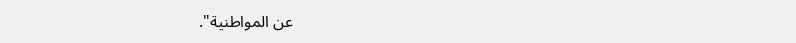عن المواطنية".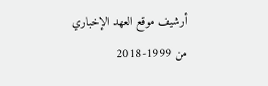أرشيف موقع العهد الإخباري من 1999-2018